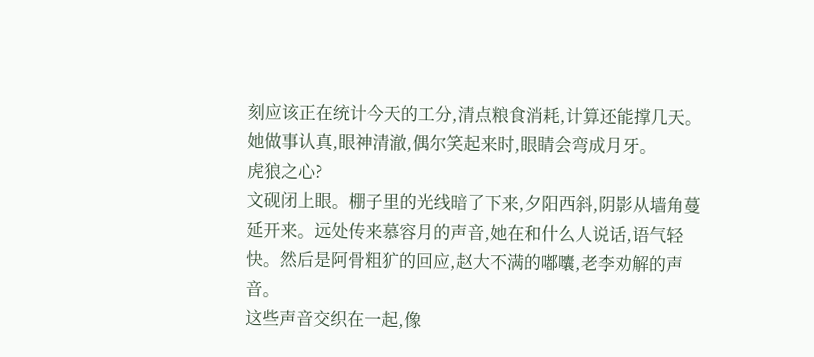刻应该正在统计今天的工分,清点粮食消耗,计算还能撑几天。她做事认真,眼神清澈,偶尔笑起来时,眼睛会弯成月牙。
虎狼之心?
文砚闭上眼。棚子里的光线暗了下来,夕阳西斜,阴影从墙角蔓延开来。远处传来慕容月的声音,她在和什么人说话,语气轻快。然后是阿骨粗犷的回应,赵大不满的嘟囔,老李劝解的声音。
这些声音交织在一起,像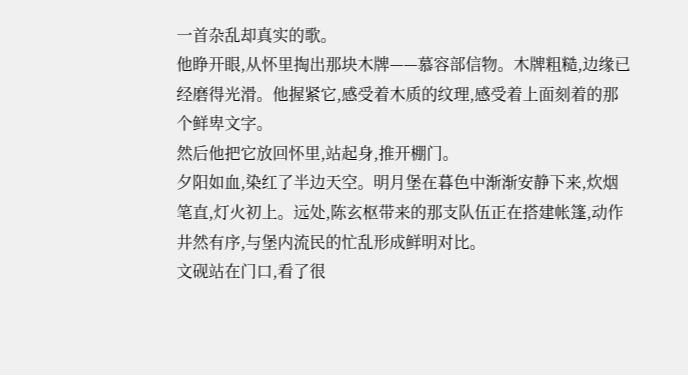一首杂乱却真实的歌。
他睁开眼,从怀里掏出那块木牌——慕容部信物。木牌粗糙,边缘已经磨得光滑。他握紧它,感受着木质的纹理,感受着上面刻着的那个鲜卑文字。
然后他把它放回怀里,站起身,推开棚门。
夕阳如血,染红了半边天空。明月堡在暮色中渐渐安静下来,炊烟笔直,灯火初上。远处,陈玄枢带来的那支队伍正在搭建帐篷,动作井然有序,与堡内流民的忙乱形成鲜明对比。
文砚站在门口,看了很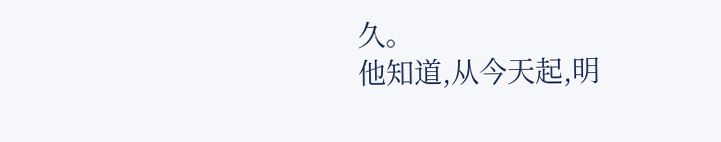久。
他知道,从今天起,明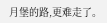月堡的路,更难走了。